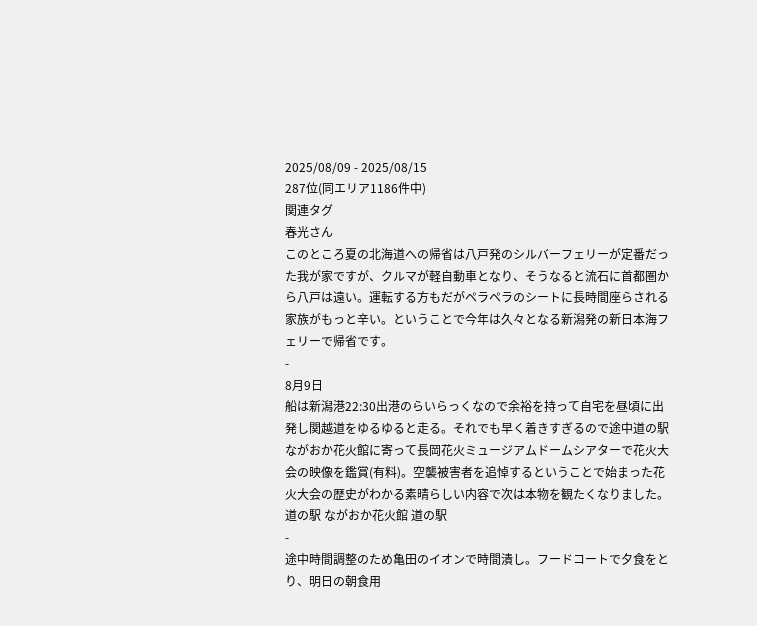2025/08/09 - 2025/08/15
287位(同エリア1186件中)
関連タグ
春光さん
このところ夏の北海道への帰省は八戸発のシルバーフェリーが定番だった我が家ですが、クルマが軽自動車となり、そうなると流石に首都圏から八戸は遠い。運転する方もだがペラペラのシートに長時間座らされる家族がもっと辛い。ということで今年は久々となる新潟発の新日本海フェリーで帰省です。
-
8月9日
船は新潟港22:30出港のらいらっくなので余裕を持って自宅を昼頃に出発し関越道をゆるゆると走る。それでも早く着きすぎるので途中道の駅ながおか花火館に寄って長岡花火ミュージアムドームシアターで花火大会の映像を鑑賞(有料)。空襲被害者を追悼するということで始まった花火大会の歴史がわかる素晴らしい内容で次は本物を観たくなりました。道の駅 ながおか花火館 道の駅
-
途中時間調整のため亀田のイオンで時間潰し。フードコートで夕食をとり、明日の朝食用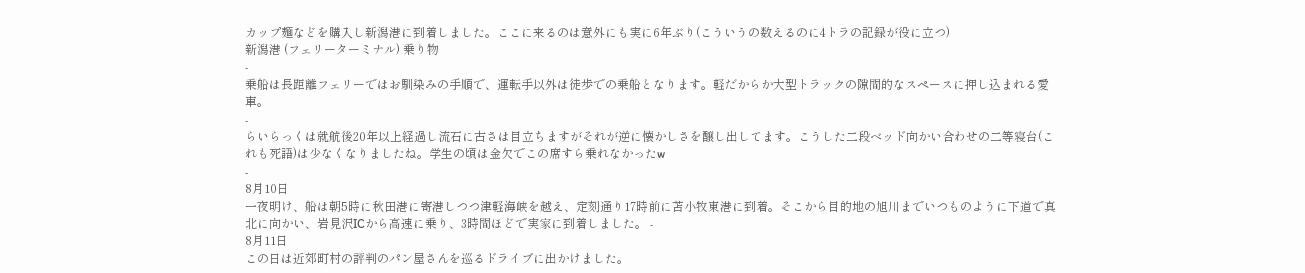カップ麺などを購入し新潟港に到着しました。ここに来るのは意外にも実に6年ぶり(こういうの数えるのに4トラの記録が役に立つ)
新潟港 (フェリーターミナル) 乗り物
-
乗船は長距離フェリーではお馴染みの手順で、運転手以外は徒歩での乗船となります。軽だからか大型トラックの隙間的なスペースに押し込まれる愛車。
-
らいらっくは就航後20年以上経過し流石に古さは目立ちますがそれが逆に懐かしさを醸し出してます。こうした二段ベッド向かい合わせの二等寝台(これも死語)は少なくなりましたね。学生の頃は金欠でこの席すら乗れなかったw
-
8月10日
一夜明け、船は朝5時に秋田港に寄港しつつ津軽海峡を越え、定刻通り17時前に苫小牧東港に到着。そこから目的地の旭川までいつものように下道で真北に向かい、岩見沢ICから高速に乗り、3時間ほどで実家に到着しました。 -
8月11日
この日は近郊町村の評判のパン屋さんを巡るドライブに出かけました。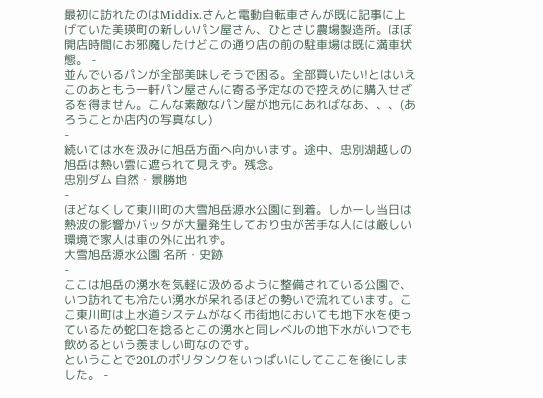最初に訪れたのはMiddix.さんと電動自転車さんが既に記事に上げていた美瑛町の新しいパン屋さん、ひとさじ農場製造所。ほぼ開店時間にお邪魔したけどこの通り店の前の駐車場は既に満車状態。 -
並んでいるパンが全部美味しそうで困る。全部買いたい!とはいえこのあともう一軒パン屋さんに寄る予定なので控えめに購入せざるを得ません。こんな素敵なパン屋が地元にあればなあ、、、(あろうことか店内の写真なし)
-
続いては水を汲みに旭岳方面へ向かいます。途中、忠別湖越しの旭岳は熱い雲に遮られて見えず。残念。
忠別ダム 自然・景勝地
-
ほどなくして東川町の大雪旭岳源水公園に到着。しかーし当日は熱波の影響かバッタが大量発生しており虫が苦手な人には厳しい環境で家人は車の外に出れず。
大雪旭岳源水公園 名所・史跡
-
ここは旭岳の湧水を気軽に汲めるように整備されている公園で、いつ訪れても冷たい湧水が呆れるほどの勢いで流れています。ここ東川町は上水道システムがなく市街地においても地下水を使っているため蛇口を捻るとこの湧水と同レベルの地下水がいつでも飲めるという羨ましい町なのです。
ということで20Lのポリタンクをいっぱいにしてここを後にしました。 -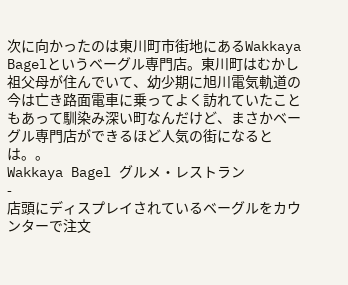次に向かったのは東川町市街地にあるWakkaya Bagelというベーグル専門店。東川町はむかし祖父母が住んでいて、幼少期に旭川電気軌道の今は亡き路面電車に乗ってよく訪れていたこともあって馴染み深い町なんだけど、まさかベーグル専門店ができるほど人気の街になるとは。。
Wakkaya Bagel グルメ・レストラン
-
店頭にディスプレイされているベーグルをカウンターで注文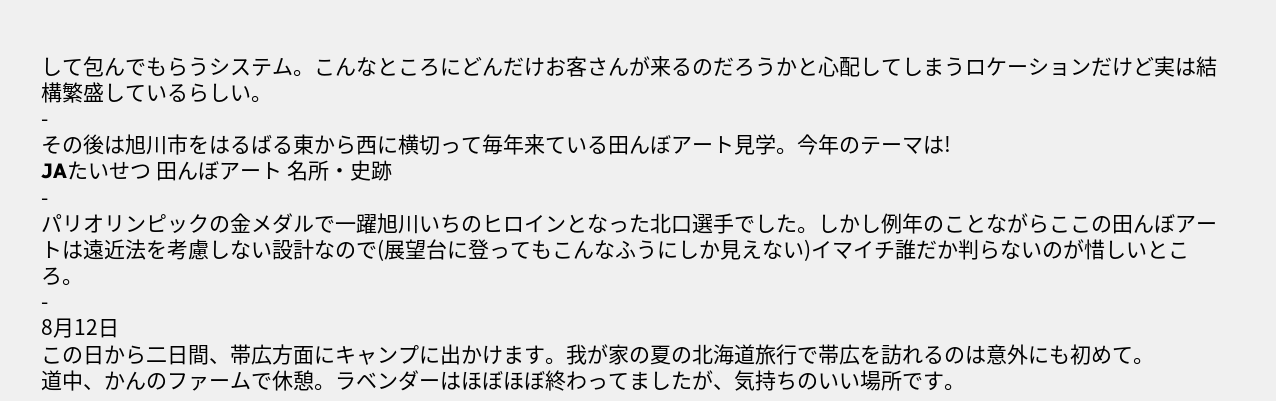して包んでもらうシステム。こんなところにどんだけお客さんが来るのだろうかと心配してしまうロケーションだけど実は結構繁盛しているらしい。
-
その後は旭川市をはるばる東から西に横切って毎年来ている田んぼアート見学。今年のテーマは!
JAたいせつ 田んぼアート 名所・史跡
-
パリオリンピックの金メダルで一躍旭川いちのヒロインとなった北口選手でした。しかし例年のことながらここの田んぼアートは遠近法を考慮しない設計なので(展望台に登ってもこんなふうにしか見えない)イマイチ誰だか判らないのが惜しいところ。
-
8月12日
この日から二日間、帯広方面にキャンプに出かけます。我が家の夏の北海道旅行で帯広を訪れるのは意外にも初めて。
道中、かんのファームで休憩。ラベンダーはほぼほぼ終わってましたが、気持ちのいい場所です。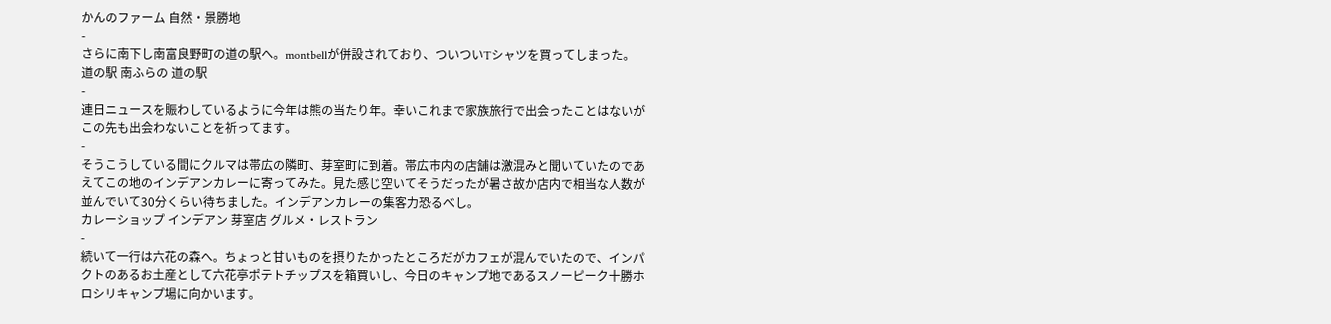かんのファーム 自然・景勝地
-
さらに南下し南富良野町の道の駅へ。montbellが併設されており、ついついTシャツを買ってしまった。
道の駅 南ふらの 道の駅
-
連日ニュースを賑わしているように今年は熊の当たり年。幸いこれまで家族旅行で出会ったことはないがこの先も出会わないことを祈ってます。
-
そうこうしている間にクルマは帯広の隣町、芽室町に到着。帯広市内の店舗は激混みと聞いていたのであえてこの地のインデアンカレーに寄ってみた。見た感じ空いてそうだったが暑さ故か店内で相当な人数が並んでいて30分くらい待ちました。インデアンカレーの集客力恐るべし。
カレーショップ インデアン 芽室店 グルメ・レストラン
-
続いて一行は六花の森へ。ちょっと甘いものを摂りたかったところだがカフェが混んでいたので、インパクトのあるお土産として六花亭ポテトチップスを箱買いし、今日のキャンプ地であるスノーピーク十勝ホロシリキャンプ場に向かいます。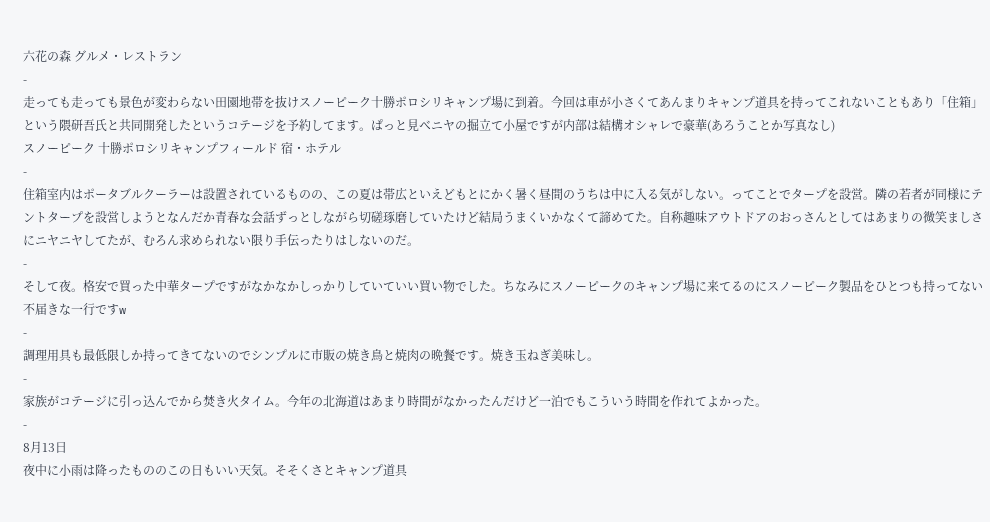六花の森 グルメ・レストラン
-
走っても走っても景色が変わらない田園地帯を抜けスノーピーク十勝ポロシリキャンプ場に到着。今回は車が小さくてあんまりキャンプ道具を持ってこれないこともあり「住箱」という隈研吾氏と共同開発したというコテージを予約してます。ぱっと見ベニヤの掘立て小屋ですが内部は結構オシャレで豪華(あろうことか写真なし)
スノーピーク 十勝ポロシリキャンプフィールド 宿・ホテル
-
住箱室内はポータブルクーラーは設置されているものの、この夏は帯広といえどもとにかく暑く昼間のうちは中に入る気がしない。ってことでタープを設営。隣の若者が同様にテントタープを設営しようとなんだか青春な会話ずっとしながら切磋琢磨していたけど結局うまくいかなくて諦めてた。自称趣味アウトドアのおっさんとしてはあまりの微笑ましさにニヤニヤしてたが、むろん求められない限り手伝ったりはしないのだ。
-
そして夜。格安で買った中華タープですがなかなかしっかりしていていい買い物でした。ちなみにスノーピークのキャンプ場に来てるのにスノーピーク製品をひとつも持ってない不届きな一行ですw
-
調理用具も最低限しか持ってきてないのでシンプルに市販の焼き鳥と焼肉の晩餐です。焼き玉ねぎ美味し。
-
家族がコテージに引っ込んでから焚き火タイム。今年の北海道はあまり時間がなかったんだけど一泊でもこういう時間を作れてよかった。
-
8月13日
夜中に小雨は降ったもののこの日もいい天気。そそくさとキャンプ道具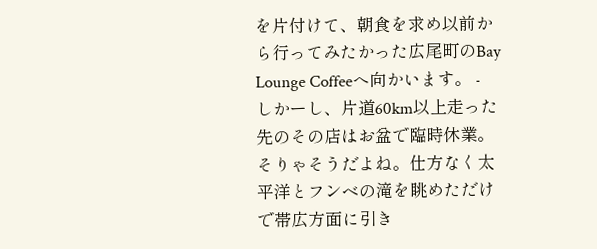を片付けて、朝食を求め以前から行ってみたかった広尾町のBay Lounge Coffeeへ向かいます。 -
しかーし、片道60km以上走った先のその店はお盆で臨時休業。そりゃそうだよね。仕方なく太平洋とフンベの滝を眺めただけで帯広方面に引き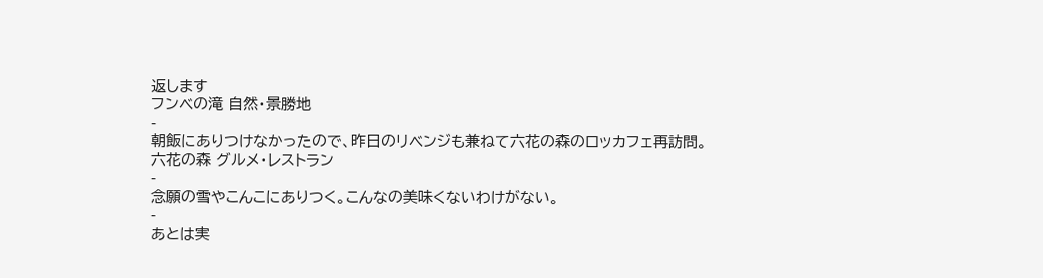返します
フンベの滝 自然・景勝地
-
朝飯にありつけなかったので、昨日のリベンジも兼ねて六花の森のロッカフェ再訪問。
六花の森 グルメ・レストラン
-
念願の雪やこんこにありつく。こんなの美味くないわけがない。
-
あとは実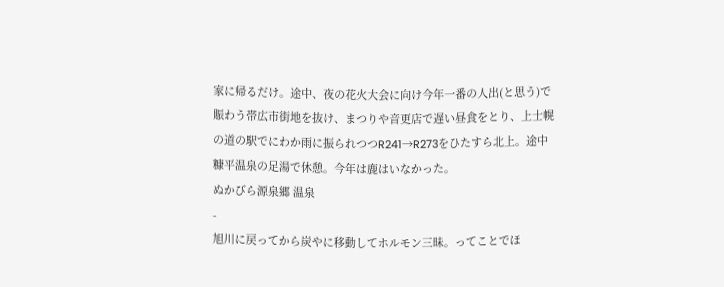家に帰るだけ。途中、夜の花火大会に向け今年一番の人出(と思う)で賑わう帯広市街地を抜け、まつりや音更店で遅い昼食をとり、上士幌の道の駅でにわか雨に振られつつR241→R273をひたすら北上。途中糠平温泉の足湯で休憩。今年は鹿はいなかった。
ぬかびら源泉郷 温泉
-
旭川に戻ってから炭やに移動してホルモン三昧。ってことでほ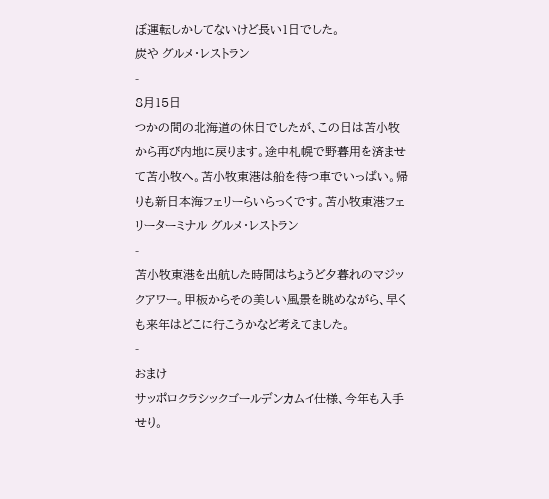ぼ運転しかしてないけど長い1日でした。
炭や グルメ・レストラン
-
8月15日
つかの間の北海道の休日でしたが、この日は苫小牧から再び内地に戻ります。途中札幌で野暮用を済ませて苫小牧へ。苫小牧東港は船を待つ車でいっぱい。帰りも新日本海フェリーらいらっくです。苫小牧東港フェリーターミナル グルメ・レストラン
-
苫小牧東港を出航した時間はちょうど夕暮れのマジックアワー。甲板からその美しい風景を眺めながら、早くも来年はどこに行こうかなど考えてました。
-
おまけ
サッポロクラシックゴールデンカムイ仕様、今年も入手せり。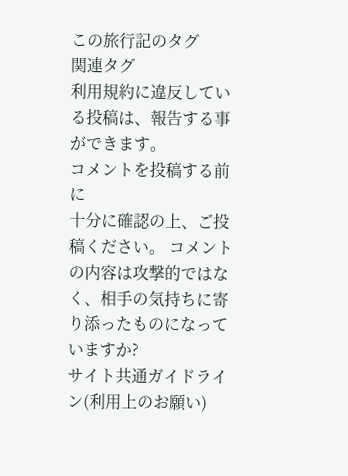この旅行記のタグ
関連タグ
利用規約に違反している投稿は、報告する事ができます。
コメントを投稿する前に
十分に確認の上、ご投稿ください。 コメントの内容は攻撃的ではなく、相手の気持ちに寄り添ったものになっていますか?
サイト共通ガイドライン(利用上のお願い)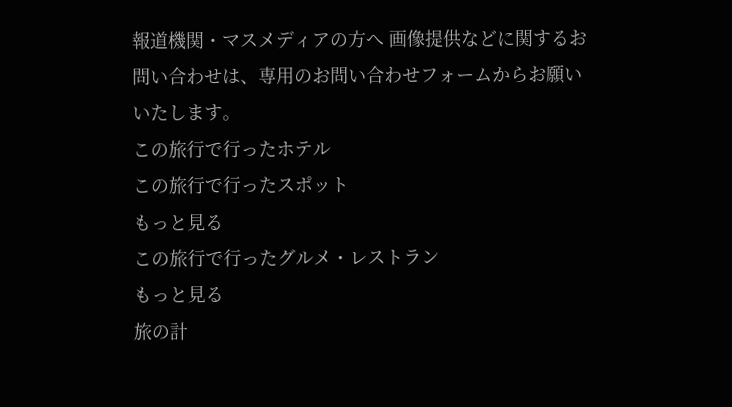報道機関・マスメディアの方へ 画像提供などに関するお問い合わせは、専用のお問い合わせフォームからお願いいたします。
この旅行で行ったホテル
この旅行で行ったスポット
もっと見る
この旅行で行ったグルメ・レストラン
もっと見る
旅の計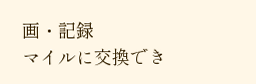画・記録
マイルに交換でき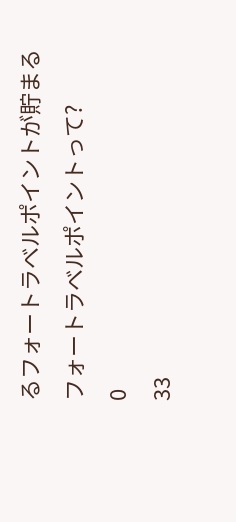るフォートラベルポイントが貯まる
フォートラベルポイントって?
0
33